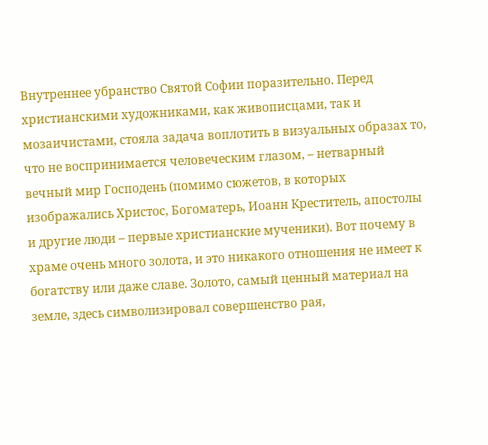Внутреннее убранство Святой Софии поразительно. Перед христианскими художниками, как живописцами, так и мозаичистами, стояла задача воплотить в визуальных образах то, что не воспринимается человеческим глазом, – нетварный вечный мир Господень (помимо сюжетов, в которых изображались Христос, Богоматерь, Иоанн Креститель, апостолы и другие люди – первые христианские мученики). Вот почему в храме очень много золота, и это никакого отношения не имеет к богатству или даже славе. Золото, самый ценный материал на земле, здесь символизировал совершенство рая,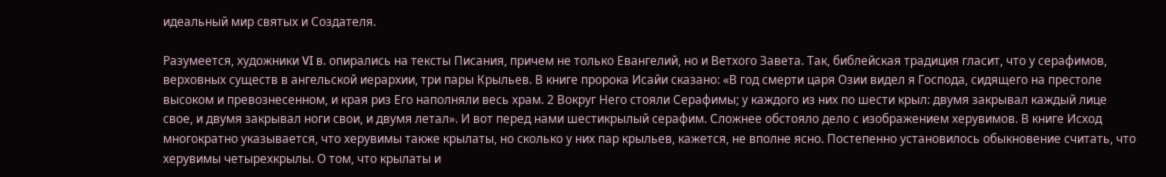идеальный мир святых и Создателя.

Разумеется, художники VI в. опирались на тексты Писания, причем не только Евангелий, но и Ветхого Завета. Так, библейская традиция гласит, что у серафимов, верховных существ в ангельской иерархии, три пары Крыльев. В книге пророка Исайи сказано: «В год смерти царя Озии видел я Господа, сидящего на престоле высоком и превознесенном, и края риз Его наполняли весь храм. 2 Вокруг Него стояли Серафимы; у каждого из них по шести крыл: двумя закрывал каждый лице свое, и двумя закрывал ноги свои, и двумя летал». И вот перед нами шестикрылый серафим. Сложнее обстояло дело с изображением херувимов. В книге Исход многократно указывается, что херувимы также крылаты, но сколько у них пар крыльев, кажется, не вполне ясно. Постепенно установилось обыкновение считать, что херувимы четырехкрылы. О том, что крылаты и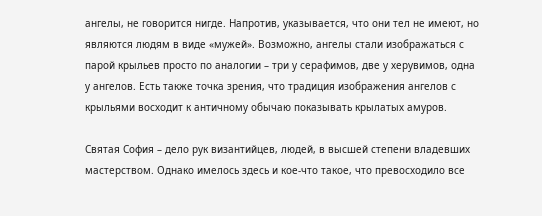ангелы, не говорится нигде. Напротив, указывается, что они тел не имеют, но являются людям в виде «мужей». Возможно, ангелы стали изображаться с парой крыльев просто по аналогии – три у серафимов, две у херувимов, одна у ангелов. Есть также точка зрения, что традиция изображения ангелов с крыльями восходит к античному обычаю показывать крылатых амуров.

Святая София – дело рук византийцев, людей, в высшей степени владевших мастерством. Однако имелось здесь и кое-что такое, что превосходило все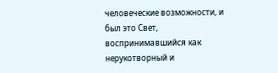человеческие возможности, и был это Свет, воспринимавшийся как нерукотворный и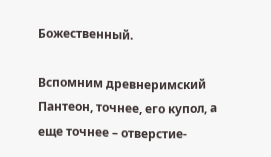Божественный.

Вспомним древнеримский Пантеон, точнее, его купол, а еще точнее – отверстие-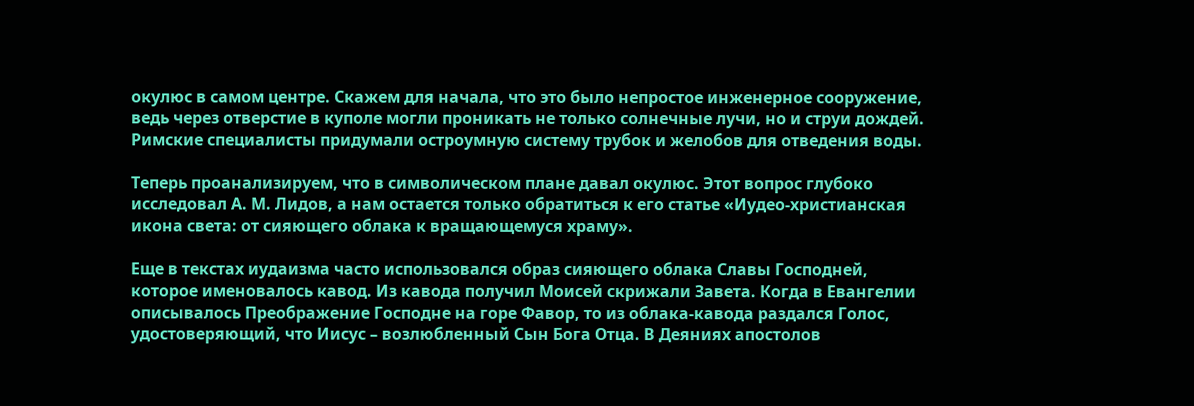окулюс в самом центре. Скажем для начала, что это было непростое инженерное сооружение, ведь через отверстие в куполе могли проникать не только солнечные лучи, но и струи дождей. Римские специалисты придумали остроумную систему трубок и желобов для отведения воды.

Теперь проанализируем, что в символическом плане давал окулюс. Этот вопрос глубоко исследовал А. М. Лидов, а нам остается только обратиться к его статье «Иудео-христианская икона света: от сияющего облака к вращающемуся храму».

Еще в текстах иудаизма часто использовался образ сияющего облака Славы Господней, которое именовалось кавод. Из кавода получил Моисей скрижали Завета. Когда в Евангелии описывалось Преображение Господне на горе Фавор, то из облака-кавода раздался Голос, удостоверяющий, что Иисус – возлюбленный Сын Бога Отца. В Деяниях апостолов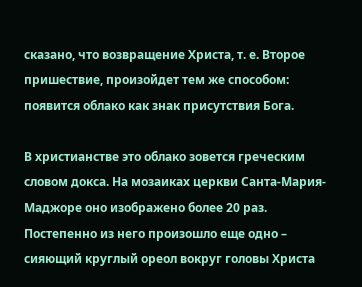сказано, что возвращение Христа, т. е. Второе пришествие, произойдет тем же способом: появится облако как знак присутствия Бога.

В христианстве это облако зовется греческим словом докса. На мозаиках церкви Санта-Мария-Маджоре оно изображено более 20 раз. Постепенно из него произошло еще одно – сияющий круглый ореол вокруг головы Христа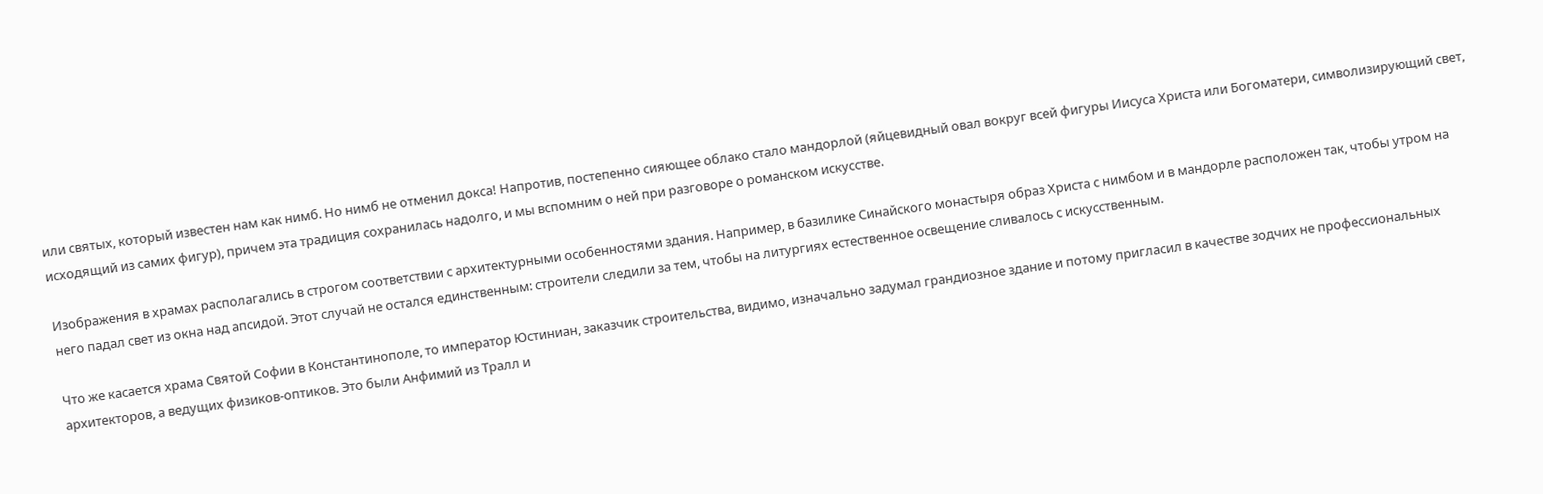или святых, который известен нам как нимб. Но нимб не отменил докса! Напротив, постепенно сияющее облако стало мандорлой (яйцевидный овал вокруг всей фигуры Иисуса Христа или Богоматери, символизирующий свет, исходящий из самих фигур), причем эта традиция сохранилась надолго, и мы вспомним о ней при разговоре о романском искусстве.

Изображения в храмах располагались в строгом соответствии с архитектурными особенностями здания. Например, в базилике Синайского монастыря образ Христа с нимбом и в мандорле расположен так, чтобы утром на него падал свет из окна над апсидой. Этот случай не остался единственным: строители следили за тем, чтобы на литургиях естественное освещение сливалось с искусственным.

Что же касается храма Святой Софии в Константинополе, то император Юстиниан, заказчик строительства, видимо, изначально задумал грандиозное здание и потому пригласил в качестве зодчих не профессиональных архитекторов, а ведущих физиков-оптиков. Это были Анфимий из Тралл и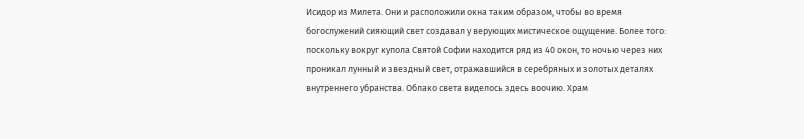Исидор из Милета. Они и расположили окна таким образом, чтобы во время богослужений сияющий свет создавал у верующих мистическое ощущение. Более того: поскольку вокруг купола Святой Софии находится ряд из 40 окон, то ночью через них проникал лунный и звездный свет, отражавшийся в серебряных и золотых деталях внутреннего убранства. Облако света виделось здесь воочию. Храм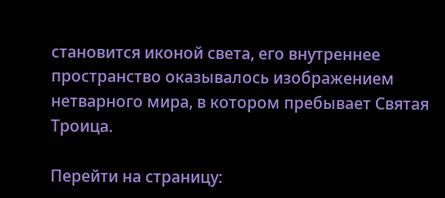становится иконой света, его внутреннее пространство оказывалось изображением нетварного мира, в котором пребывает Святая Троица.

Перейти на страницу: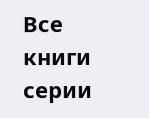Все книги серии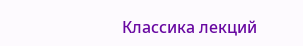Классика лекций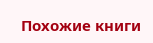Похожие книги